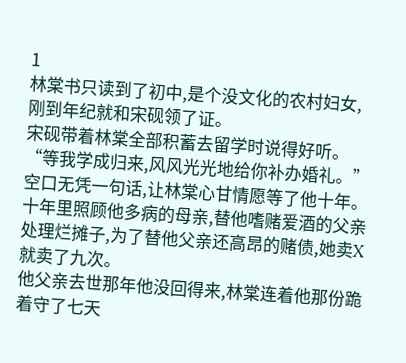1
林棠书只读到了初中,是个没文化的农村妇女,刚到年纪就和宋砚领了证。
宋砚带着林棠全部积蓄去留学时说得好听。
“等我学成归来,风风光光地给你补办婚礼。”
空口无凭一句话,让林棠心甘情愿等了他十年。
十年里照顾他多病的母亲,替他嗜赌爱酒的父亲处理烂摊子,为了替他父亲还高昂的赌债,她卖X就卖了九次。
他父亲去世那年他没回得来,林棠连着他那份跪着守了七天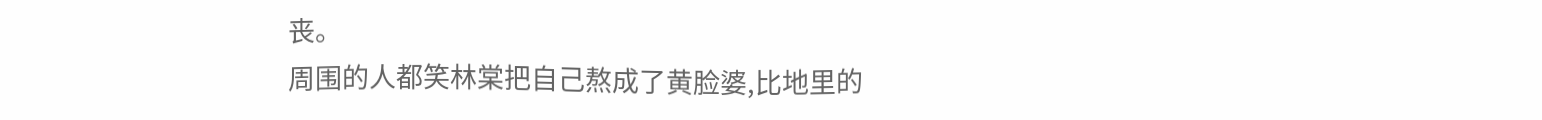丧。
周围的人都笑林棠把自己熬成了黄脸婆,比地里的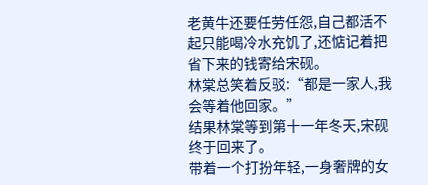老黄牛还要任劳任怨,自己都活不起只能喝冷水充饥了,还惦记着把省下来的钱寄给宋砚。
林棠总笑着反驳:“都是一家人,我会等着他回家。”
结果林棠等到第十一年冬天,宋砚终于回来了。
带着一个打扮年轻,一身奢牌的女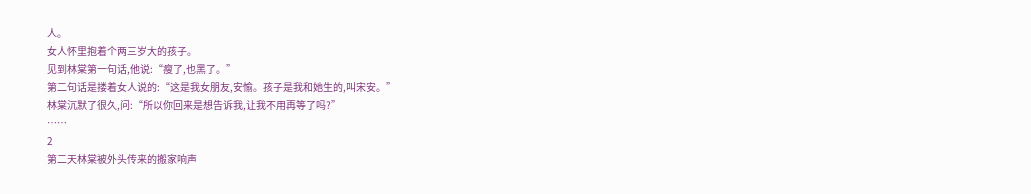人。
女人怀里抱着个两三岁大的孩子。
见到林棠第一句话,他说:“瘦了,也黑了。”
第二句话是搂着女人说的:“这是我女朋友,安愉。孩子是我和她生的,叫宋安。”
林棠沉默了很久,问:“所以你回来是想告诉我,让我不用再等了吗?”
……
2
第二天林棠被外头传来的搬家响声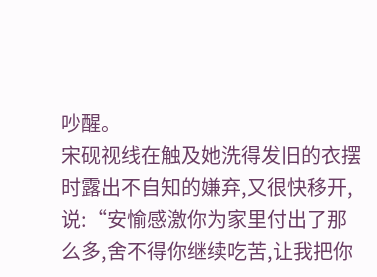吵醒。
宋砚视线在触及她洗得发旧的衣摆时露出不自知的嫌弃,又很快移开,说:“安愉感激你为家里付出了那么多,舍不得你继续吃苦,让我把你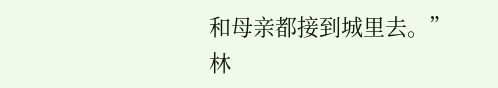和母亲都接到城里去。”
林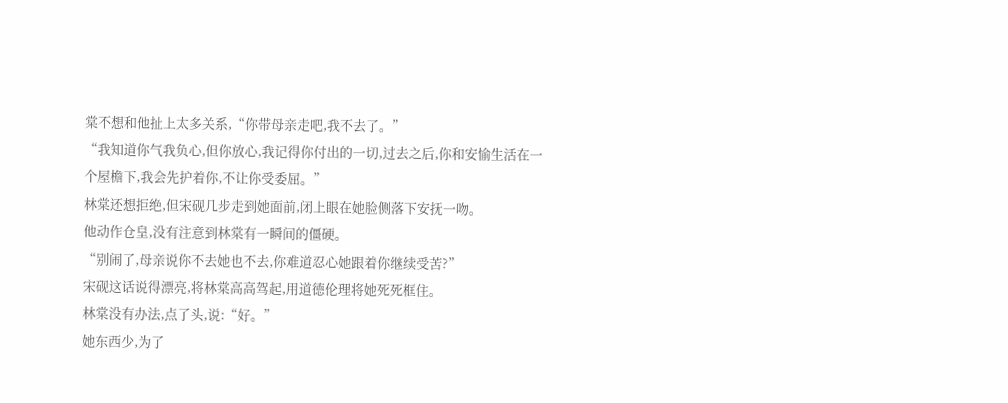棠不想和他扯上太多关系,“你带母亲走吧,我不去了。”
“我知道你气我负心,但你放心,我记得你付出的一切,过去之后,你和安愉生活在一个屋檐下,我会先护着你,不让你受委屈。”
林棠还想拒绝,但宋砚几步走到她面前,闭上眼在她脸侧落下安抚一吻。
他动作仓皇,没有注意到林棠有一瞬间的僵硬。
“别闹了,母亲说你不去她也不去,你难道忍心她跟着你继续受苦?”
宋砚这话说得漂亮,将林棠高高驾起,用道德伦理将她死死框住。
林棠没有办法,点了头,说:“好。”
她东西少,为了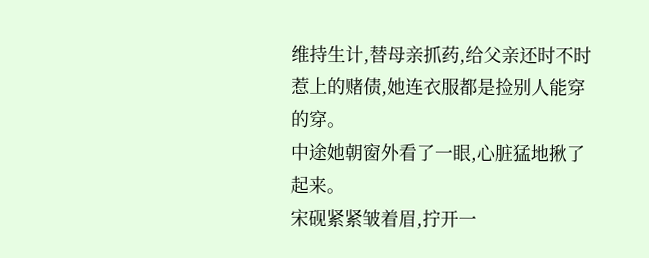维持生计,替母亲抓药,给父亲还时不时惹上的赌债,她连衣服都是捡别人能穿的穿。
中途她朝窗外看了一眼,心脏猛地揪了起来。
宋砚紧紧皱着眉,拧开一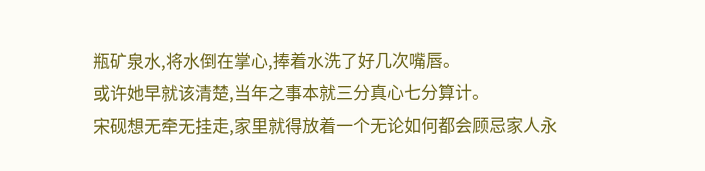瓶矿泉水,将水倒在掌心,捧着水洗了好几次嘴唇。
或许她早就该清楚,当年之事本就三分真心七分算计。
宋砚想无牵无挂走,家里就得放着一个无论如何都会顾忌家人永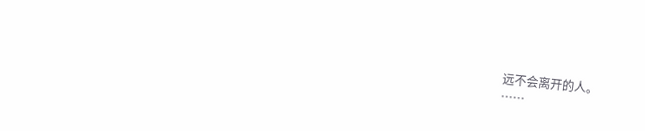远不会离开的人。
……